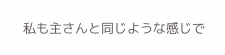私も主さんと同じような感じで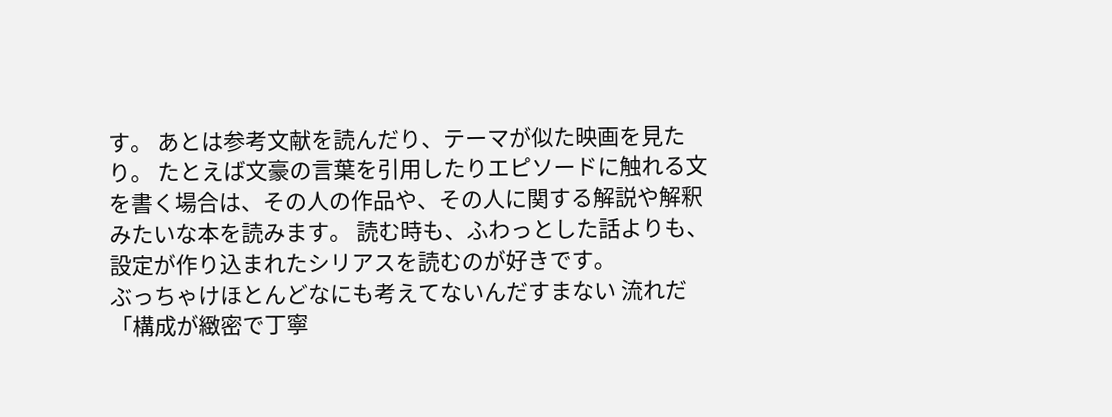す。 あとは参考文献を読んだり、テーマが似た映画を見たり。 たとえば文豪の言葉を引用したりエピソードに触れる文を書く場合は、その人の作品や、その人に関する解説や解釈みたいな本を読みます。 読む時も、ふわっとした話よりも、設定が作り込まれたシリアスを読むのが好きです。
ぶっちゃけほとんどなにも考えてないんだすまない 流れだ 「構成が緻密で丁寧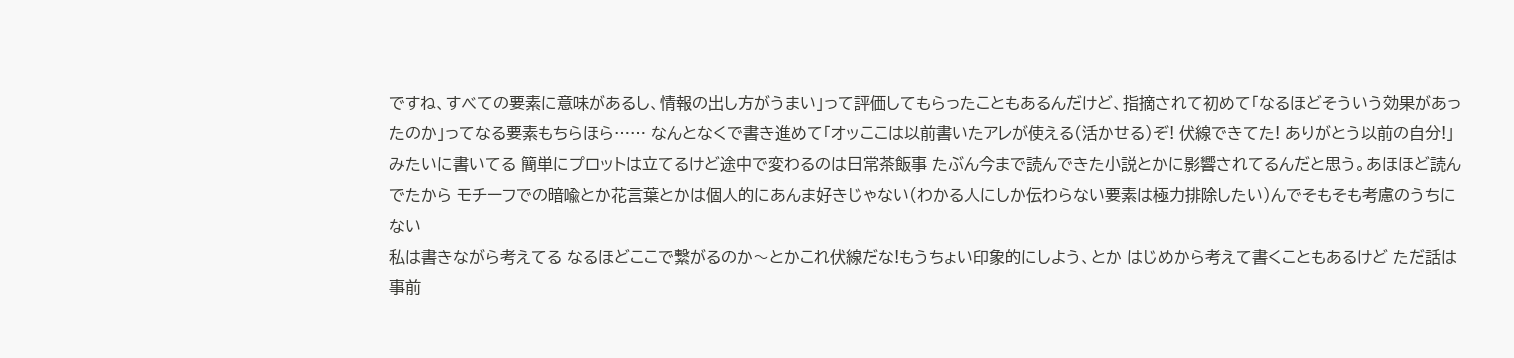ですね、すべての要素に意味があるし、情報の出し方がうまい」って評価してもらったこともあるんだけど、指摘されて初めて「なるほどそういう効果があったのか」ってなる要素もちらほら…… なんとなくで書き進めて「オッここは以前書いたアレが使える(活かせる)ぞ! 伏線できてた! ありがとう以前の自分!」みたいに書いてる 簡単にプロットは立てるけど途中で変わるのは日常茶飯事 たぶん今まで読んできた小説とかに影響されてるんだと思う。あほほど読んでたから モチーフでの暗喩とか花言葉とかは個人的にあんま好きじゃない(わかる人にしか伝わらない要素は極力排除したい)んでそもそも考慮のうちにない
私は書きながら考えてる なるほどここで繋がるのか〜とかこれ伏線だな!もうちょい印象的にしよう、とか はじめから考えて書くこともあるけど ただ話は事前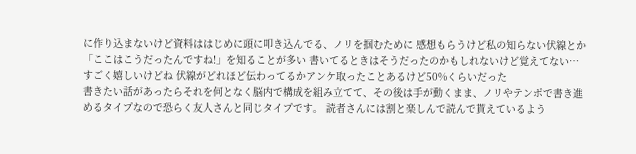に作り込まないけど資料ははじめに頭に叩き込んでる、ノリを掴むために 感想もらうけど私の知らない伏線とか「ここはこうだったんですね!」を知ることが多い 書いてるときはそうだったのかもしれないけど覚えてない… すごく嬉しいけどね 伏線がどれほど伝わってるかアンケ取ったことあるけど50%くらいだった
書きたい話があったらそれを何となく脳内で構成を組み立てて、その後は手が動くまま、ノリやテンポで書き進めるタイプなので恐らく友人さんと同じタイプです。 読者さんには割と楽しんで読んで貰えているよう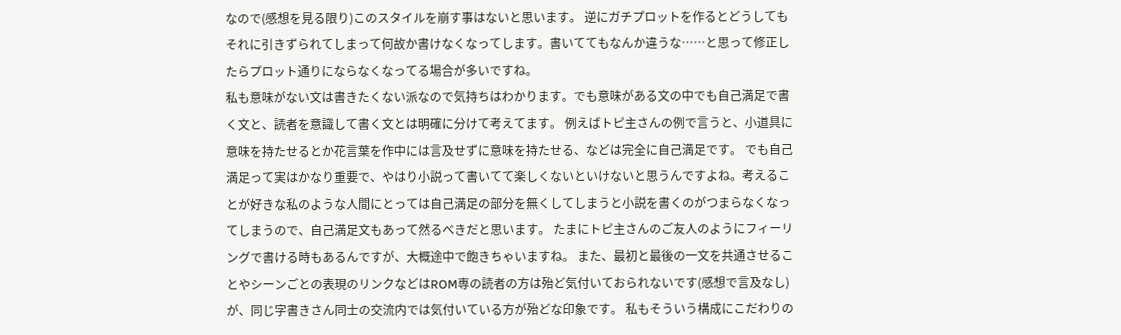なので(感想を見る限り)このスタイルを崩す事はないと思います。 逆にガチプロットを作るとどうしてもそれに引きずられてしまって何故か書けなくなってします。書いててもなんか違うな……と思って修正したらプロット通りにならなくなってる場合が多いですね。
私も意味がない文は書きたくない派なので気持ちはわかります。でも意味がある文の中でも自己満足で書く文と、読者を意識して書く文とは明確に分けて考えてます。 例えばトピ主さんの例で言うと、小道具に意味を持たせるとか花言葉を作中には言及せずに意味を持たせる、などは完全に自己満足です。 でも自己満足って実はかなり重要で、やはり小説って書いてて楽しくないといけないと思うんですよね。考えることが好きな私のような人間にとっては自己満足の部分を無くしてしまうと小説を書くのがつまらなくなってしまうので、自己満足文もあって然るべきだと思います。 たまにトピ主さんのご友人のようにフィーリングで書ける時もあるんですが、大概途中で飽きちゃいますね。 また、最初と最後の一文を共通させることやシーンごとの表現のリンクなどはROM専の読者の方は殆ど気付いておられないです(感想で言及なし)が、同じ字書きさん同士の交流内では気付いている方が殆どな印象です。 私もそういう構成にこだわりの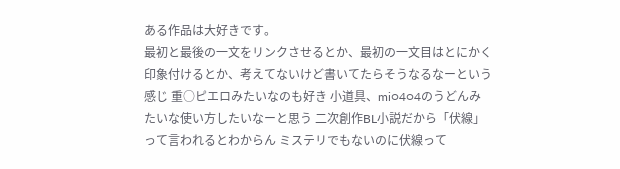ある作品は大好きです。
最初と最後の一文をリンクさせるとか、最初の一文目はとにかく印象付けるとか、考えてないけど書いてたらそうなるなーという感じ 重○ピエロみたいなのも好き 小道具、mi○4○4のうどんみたいな使い方したいなーと思う 二次創作BL小説だから「伏線」って言われるとわからん ミステリでもないのに伏線って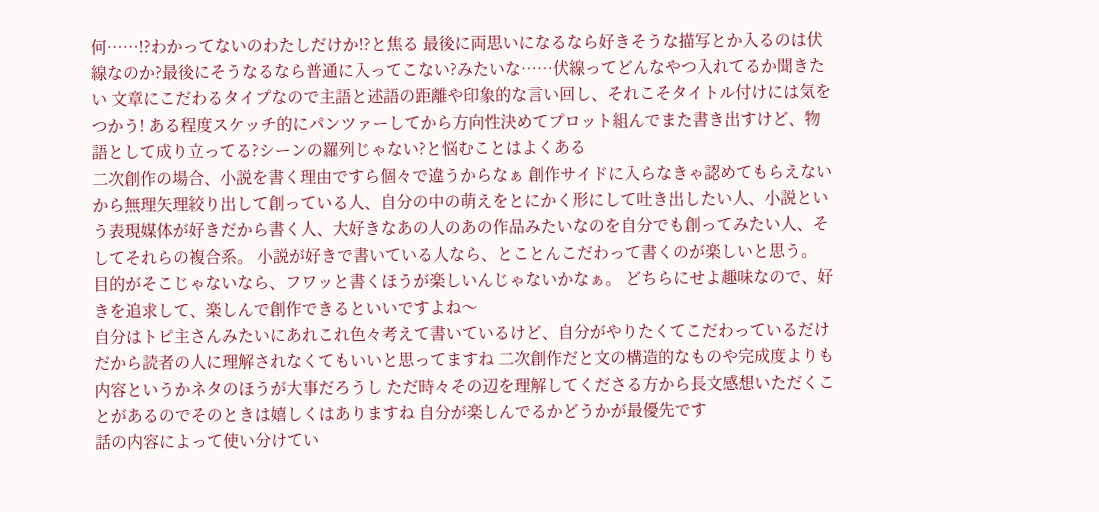何……!?わかってないのわたしだけか!?と焦る 最後に両思いになるなら好きそうな描写とか入るのは伏線なのか?最後にそうなるなら普通に入ってこない?みたいな……伏線ってどんなやつ入れてるか聞きたい 文章にこだわるタイプなので主語と述語の距離や印象的な言い回し、それこそタイトル付けには気をつかう! ある程度スケッチ的にパンツァーしてから方向性決めてプロット組んでまた書き出すけど、物語として成り立ってる?シーンの羅列じゃない?と悩むことはよくある
二次創作の場合、小説を書く理由ですら個々で違うからなぁ 創作サイドに入らなきゃ認めてもらえないから無理矢理絞り出して創っている人、自分の中の萌えをとにかく形にして吐き出したい人、小説という表現媒体が好きだから書く人、大好きなあの人のあの作品みたいなのを自分でも創ってみたい人、そしてそれらの複合系。 小説が好きで書いている人なら、とことんこだわって書くのが楽しいと思う。 目的がそこじゃないなら、フワッと書くほうが楽しいんじゃないかなぁ。 どちらにせよ趣味なので、好きを追求して、楽しんで創作できるといいですよね〜
自分はトピ主さんみたいにあれこれ色々考えて書いているけど、自分がやりたくてこだわっているだけだから読者の人に理解されなくてもいいと思ってますね 二次創作だと文の構造的なものや完成度よりも内容というかネタのほうが大事だろうし ただ時々その辺を理解してくださる方から長文感想いただくことがあるのでそのときは嬉しくはありますね 自分が楽しんでるかどうかが最優先です
話の内容によって使い分けてい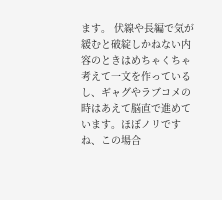ます。 伏線や長編で気が緩むと破綻しかねない内容のときはめちゃくちゃ考えて一文を作っているし、ギャグやラブコメの時はあえて脳直で進めています。ほぼノリですね、この場合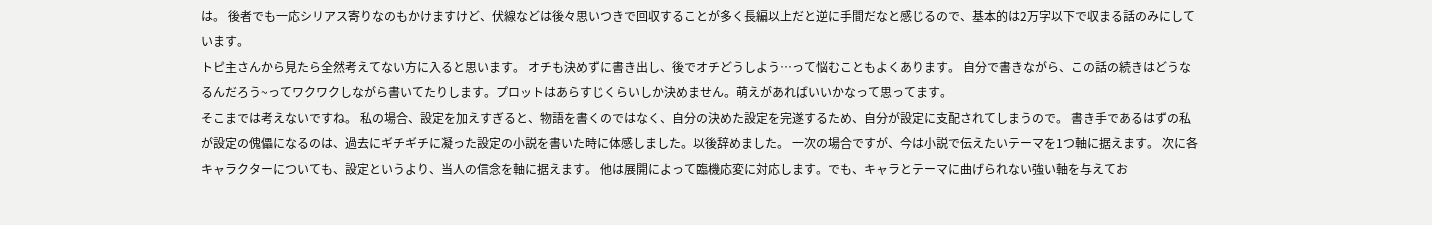は。 後者でも一応シリアス寄りなのもかけますけど、伏線などは後々思いつきで回収することが多く長編以上だと逆に手間だなと感じるので、基本的は2万字以下で収まる話のみにしています。
トピ主さんから見たら全然考えてない方に入ると思います。 オチも決めずに書き出し、後でオチどうしよう…って悩むこともよくあります。 自分で書きながら、この話の続きはどうなるんだろう~ってワクワクしながら書いてたりします。プロットはあらすじくらいしか決めません。萌えがあればいいかなって思ってます。
そこまでは考えないですね。 私の場合、設定を加えすぎると、物語を書くのではなく、自分の決めた設定を完遂するため、自分が設定に支配されてしまうので。 書き手であるはずの私が設定の傀儡になるのは、過去にギチギチに凝った設定の小説を書いた時に体感しました。以後辞めました。 一次の場合ですが、今は小説で伝えたいテーマを1つ軸に据えます。 次に各キャラクターについても、設定というより、当人の信念を軸に据えます。 他は展開によって臨機応変に対応します。でも、キャラとテーマに曲げられない強い軸を与えてお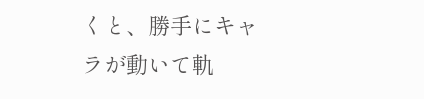くと、勝手にキャラが動いて軌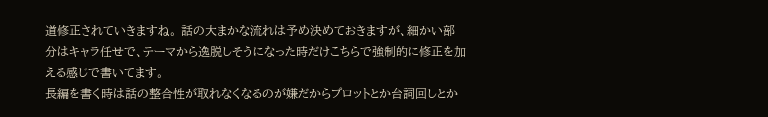道修正されていきますね。 話の大まかな流れは予め決めておきますが、細かい部分はキャラ任せで、テーマから逸脱しそうになった時だけこちらで強制的に修正を加える感じで書いてます。
長編を書く時は話の整合性が取れなくなるのが嫌だからプロットとか台詞回しとか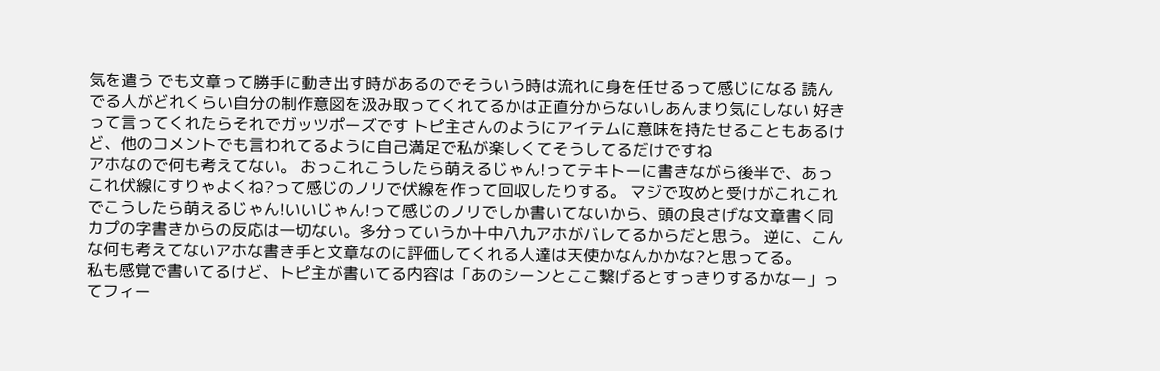気を遣う でも文章って勝手に動き出す時があるのでそういう時は流れに身を任せるって感じになる 読んでる人がどれくらい自分の制作意図を汲み取ってくれてるかは正直分からないしあんまり気にしない 好きって言ってくれたらそれでガッツポーズです トピ主さんのようにアイテムに意味を持たせることもあるけど、他のコメントでも言われてるように自己満足で私が楽しくてそうしてるだけですね
アホなので何も考えてない。 おっこれこうしたら萌えるじゃん!ってテキトーに書きながら後半で、あっこれ伏線にすりゃよくね?って感じのノリで伏線を作って回収したりする。 マジで攻めと受けがこれこれでこうしたら萌えるじゃん!いいじゃん!って感じのノリでしか書いてないから、頭の良さげな文章書く同カプの字書きからの反応は一切ない。多分っていうか十中八九アホがバレてるからだと思う。 逆に、こんな何も考えてないアホな書き手と文章なのに評価してくれる人達は天使かなんかかな?と思ってる。
私も感覚で書いてるけど、トピ主が書いてる内容は「あのシーンとここ繋げるとすっきりするかなー」ってフィー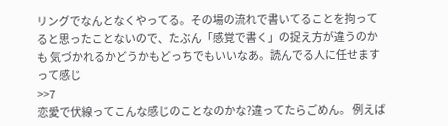リングでなんとなくやってる。その場の流れで書いてることを拘ってると思ったことないので、たぶん「感覚で書く」の捉え方が違うのかも 気づかれるかどうかもどっちでもいいなあ。読んでる人に任せますって感じ
>>7
恋愛で伏線ってこんな感じのことなのかな?違ってたらごめん。 例えば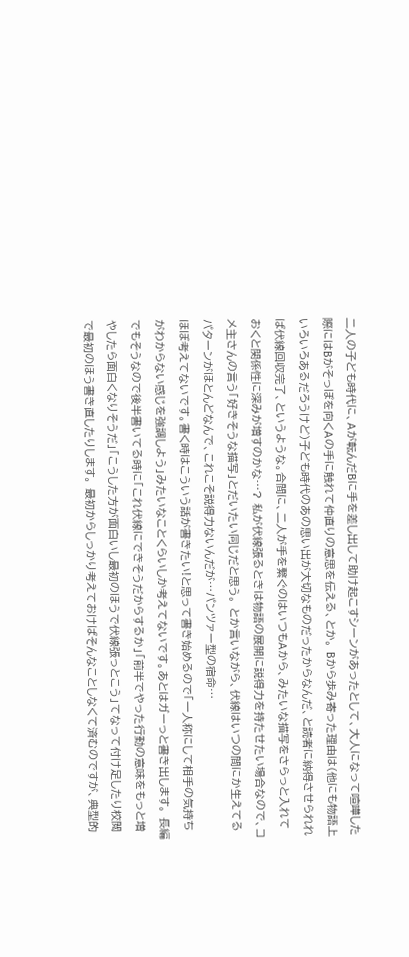二人の子ども時代に、Aが転んだBに手を差し出して助け起こすシーンがあったとして、大人になって喧嘩した際にはBがそっぽを向くAの手に触れて仲直りの意思を伝える、とか。 Bから歩み寄った理由は(他にも物語上いろいろあるだろうけど)子ども時代のあの思い出が大切なものだったからなんだ、と読者に納得させられれば伏線回収完了、というような。合間に、二人が手を繋ぐのはいつもAから、みたいな描写をさらっと入れておくと関係性に深みが増すのかな…? 私が伏線張るときは物語の展開に説得力を持たせたい場合なので、コメ主さんの言う「好きそうな描写」とだいたい同じだと思う。 とか言いながら、伏線はいつの間にか生えてるパターンがほとんどなんで、これこそ説得力ないんだが…パンツァー型の宿命…
ほぼ考えてないです。書く時はこういう話が書きたい!と思って書き始めるので「一人称にして相手の気持ちがわからない感じを強調しよう」みたいなことくらいしか考えてないです。あとはガーっと書き出します。 長編でもそうなので後半書いてる時に「これ伏線にできそうだからするか」「前半でやった行動の意味をもっと増やしたら面白くなりそうだ」「こうした方が面白いし最初のほうで伏線張っとこう」てなって付け足したり校閲で最初のほう書き直したりします。 最初からしっかり考えておけばそんなことしなくて済むのですが、典型的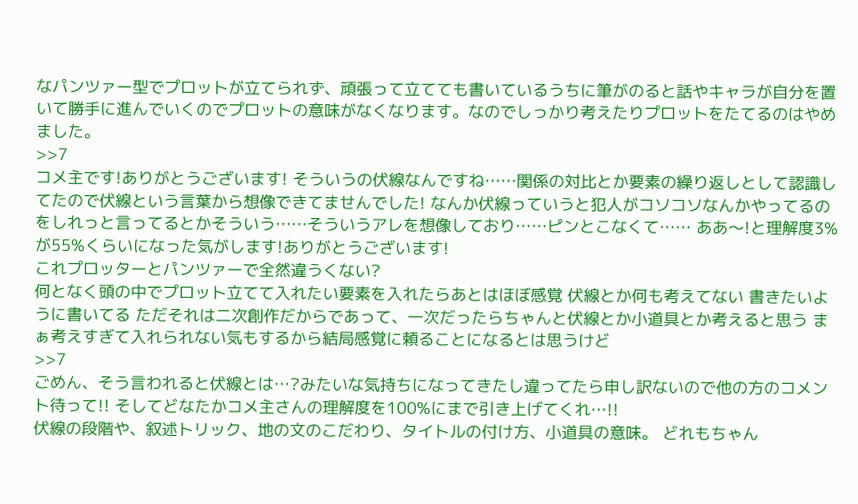なパンツァー型でプロットが立てられず、頑張って立てても書いているうちに筆がのると話やキャラが自分を置いて勝手に進んでいくのでプロットの意味がなくなります。なのでしっかり考えたりプロットをたてるのはやめました。
>>7
コメ主です!ありがとうございます! そういうの伏線なんですね……関係の対比とか要素の繰り返しとして認識してたので伏線という言葉から想像できてませんでした! なんか伏線っていうと犯人がコソコソなんかやってるのをしれっと言ってるとかそういう……そういうアレを想像しており……ピンとこなくて…… ああ〜!と理解度3%が55%くらいになった気がします!ありがとうございます!
これプロッターとパンツァーで全然違うくない?
何となく頭の中でプロット立てて入れたい要素を入れたらあとはほぼ感覚 伏線とか何も考えてない 書きたいように書いてる ただそれは二次創作だからであって、一次だったらちゃんと伏線とか小道具とか考えると思う まぁ考えすぎて入れられない気もするから結局感覚に頼ることになるとは思うけど
>>7
ごめん、そう言われると伏線とは…?みたいな気持ちになってきたし違ってたら申し訳ないので他の方のコメント待って!! そしてどなたかコメ主さんの理解度を100%にまで引き上げてくれ…!!
伏線の段階や、叙述トリック、地の文のこだわり、タイトルの付け方、小道具の意味。 どれもちゃん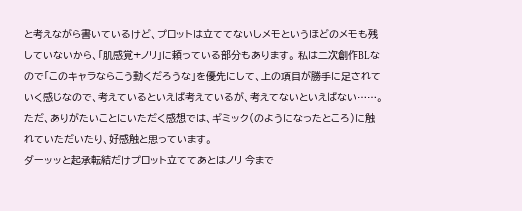と考えながら書いているけど、プロットは立ててないしメモというほどのメモも残していないから、「肌感覚+ノリ」に頼っている部分もあります。 私は二次創作BLなので「このキャラならこう動くだろうな」を優先にして、上の項目が勝手に足されていく感じなので、考えているといえば考えているが、考えてないといえばない……。 ただ、ありがたいことにいただく感想では、ギミック(のようになったところ)に触れていただいたり、好感触と思っています。
ダーッッと起承転結だけプロット立ててあとはノリ 今まで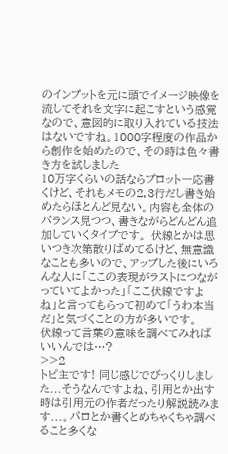のインプットを元に頭でイメージ映像を流してそれを文字に起こすという感覚なので、意図的に取り入れている技法はないですね。1000字程度の作品から創作を始めたので、その時は色々書き方を試しました
10万字くらいの話ならプロット一応書くけど、それもメモの2,3行だし書き始めたらほとんど見ない。内容も全体のバランス見つつ、書きながらどんどん追加していくタイプです。 伏線とかは思いつき次第散りばめてるけど、無意識なことも多いので、アップした後にいろんな人に「ここの表現がラストにつながっていてよかった」「ここ伏線ですよね」と言ってもらって初めて「うわ本当だ」と気づくことの方が多いです。
伏線って言葉の意味を調べてみればいいんでは…?
>>2
トピ主です! 同じ感じでびっくりしました...そうなんですよね、引用とか出す時は引用元の作者だったり解説読みます...。パロとか書くとめちゃくちゃ調べること多くな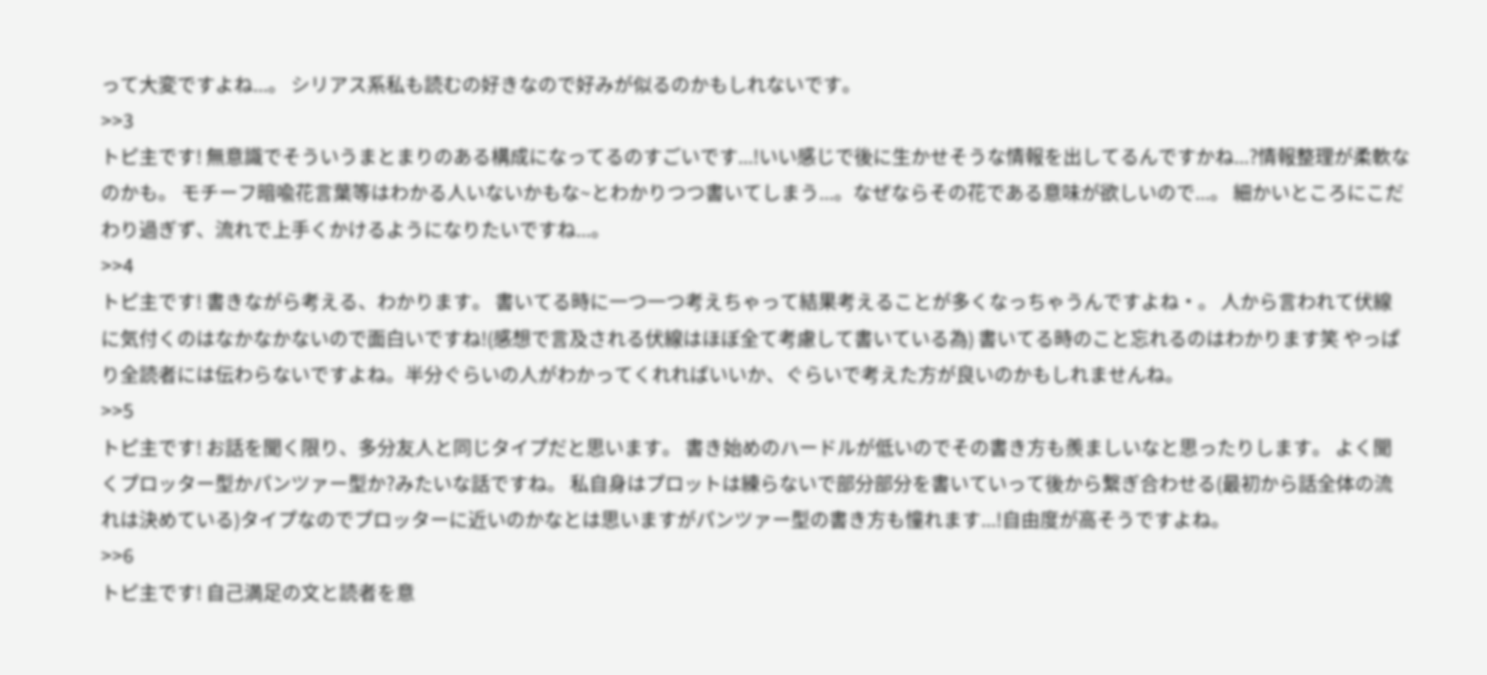って大変ですよね...。 シリアス系私も読むの好きなので好みが似るのかもしれないです。
>>3
トピ主です! 無意識でそういうまとまりのある構成になってるのすごいです...!いい感じで後に生かせそうな情報を出してるんですかね...?情報整理が柔軟なのかも。 モチーフ暗喩花言葉等はわかる人いないかもな~とわかりつつ書いてしまう...。なぜならその花である意味が欲しいので...。 細かいところにこだわり過ぎず、流れで上手くかけるようになりたいですね...。
>>4
トピ主です! 書きながら考える、わかります。 書いてる時に一つ一つ考えちゃって結果考えることが多くなっちゃうんですよね・。 人から言われて伏線に気付くのはなかなかないので面白いですね!(感想で言及される伏線はほぼ全て考慮して書いている為) 書いてる時のこと忘れるのはわかります笑 やっぱり全読者には伝わらないですよね。半分ぐらいの人がわかってくれればいいか、ぐらいで考えた方が良いのかもしれませんね。
>>5
トピ主です! お話を聞く限り、多分友人と同じタイプだと思います。 書き始めのハードルが低いのでその書き方も羨ましいなと思ったりします。 よく聞くプロッター型かパンツァー型か?みたいな話ですね。 私自身はプロットは練らないで部分部分を書いていって後から繋ぎ合わせる(最初から話全体の流れは決めている)タイプなのでプロッターに近いのかなとは思いますがパンツァー型の書き方も憧れます...!自由度が高そうですよね。
>>6
トピ主です! 自己満足の文と読者を意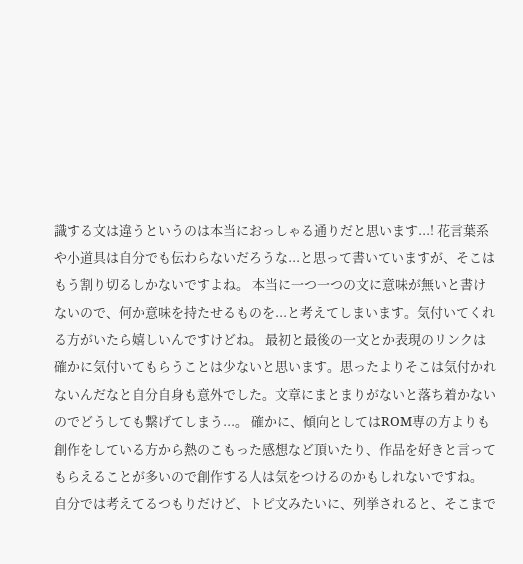識する文は違うというのは本当におっしゃる通りだと思います...! 花言葉系や小道具は自分でも伝わらないだろうな...と思って書いていますが、そこはもう割り切るしかないですよね。 本当に一つ一つの文に意味が無いと書けないので、何か意味を持たせるものを...と考えてしまいます。気付いてくれる方がいたら嬉しいんですけどね。 最初と最後の一文とか表現のリンクは確かに気付いてもらうことは少ないと思います。思ったよりそこは気付かれないんだなと自分自身も意外でした。文章にまとまりがないと落ち着かないのでどうしても繋げてしまう...。 確かに、傾向としてはROM専の方よりも創作をしている方から熱のこもった感想など頂いたり、作品を好きと言ってもらえることが多いので創作する人は気をつけるのかもしれないですね。
自分では考えてるつもりだけど、トピ文みたいに、列挙されると、そこまで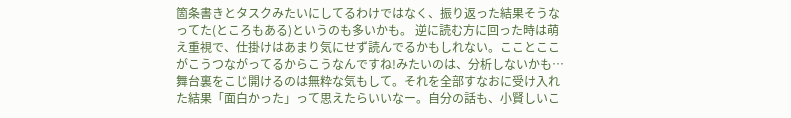箇条書きとタスクみたいにしてるわけではなく、振り返った結果そうなってた(ところもある)というのも多いかも。 逆に読む方に回った時は萌え重視で、仕掛けはあまり気にせず読んでるかもしれない。こことここがこうつながってるからこうなんですね!みたいのは、分析しないかも…舞台裏をこじ開けるのは無粋な気もして。それを全部すなおに受け入れた結果「面白かった」って思えたらいいなー。自分の話も、小賢しいこ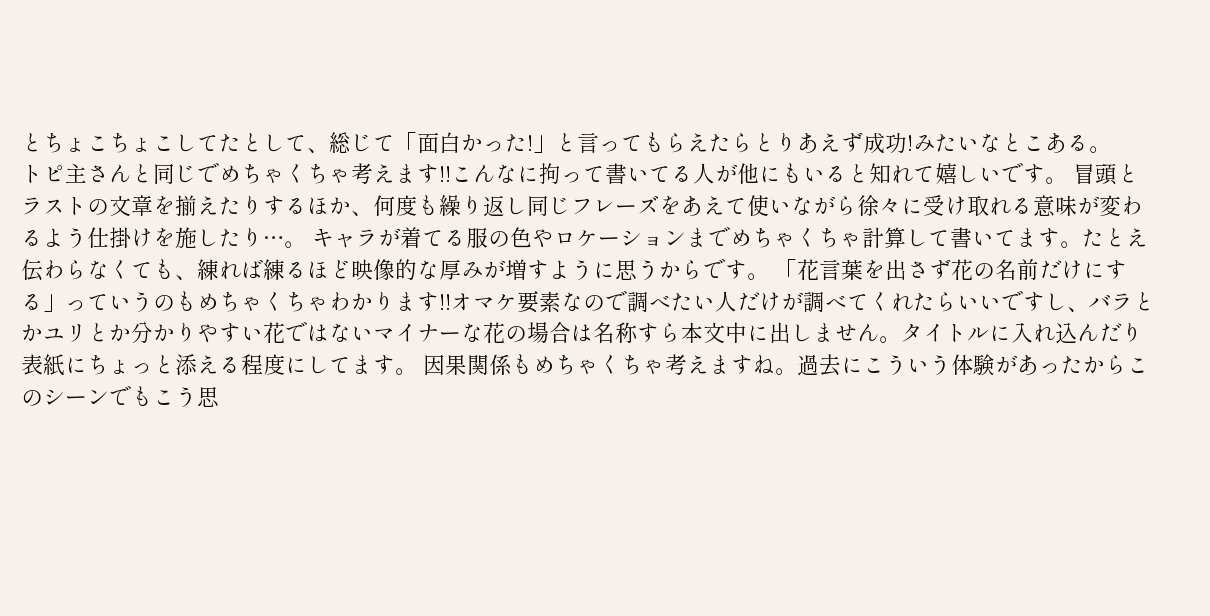とちょこちょこしてたとして、総じて「面白かった!」と言ってもらえたらとりあえず成功!みたいなとこある。
トピ主さんと同じでめちゃくちゃ考えます!!こんなに拘って書いてる人が他にもいると知れて嬉しいです。 冒頭とラストの文章を揃えたりするほか、何度も繰り返し同じフレーズをあえて使いながら徐々に受け取れる意味が変わるよう仕掛けを施したり…。 キャラが着てる服の色やロケーションまでめちゃくちゃ計算して書いてます。たとえ伝わらなくても、練れば練るほど映像的な厚みが増すように思うからです。 「花言葉を出さず花の名前だけにする」っていうのもめちゃくちゃわかります!!オマケ要素なので調べたい人だけが調べてくれたらいいですし、バラとかユリとか分かりやすい花ではないマイナーな花の場合は名称すら本文中に出しません。タイトルに入れ込んだり表紙にちょっと添える程度にしてます。 因果関係もめちゃくちゃ考えますね。過去にこういう体験があったからこのシーンでもこう思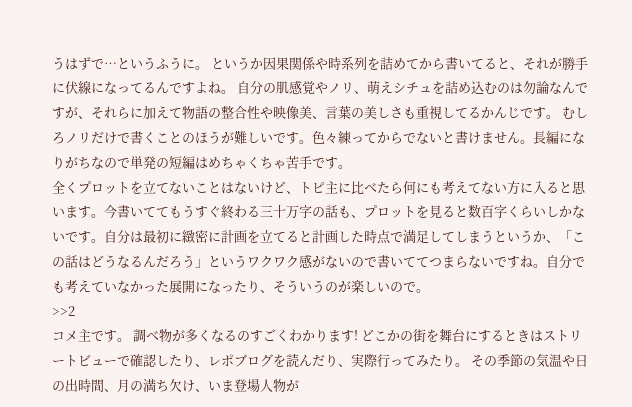うはずで…というふうに。 というか因果関係や時系列を詰めてから書いてると、それが勝手に伏線になってるんですよね。 自分の肌感覚やノリ、萌えシチュを詰め込むのは勿論なんですが、それらに加えて物語の整合性や映像美、言葉の美しさも重視してるかんじです。 むしろノリだけで書くことのほうが難しいです。色々練ってからでないと書けません。長編になりがちなので単発の短編はめちゃくちゃ苦手です。
全くプロットを立てないことはないけど、トピ主に比べたら何にも考えてない方に入ると思います。今書いててもうすぐ終わる三十万字の話も、プロットを見ると数百字くらいしかないです。自分は最初に緻密に計画を立てると計画した時点で満足してしまうというか、「この話はどうなるんだろう」というワクワク感がないので書いててつまらないですね。自分でも考えていなかった展開になったり、そういうのが楽しいので。
>>2
コメ主です。 調べ物が多くなるのすごくわかります! どこかの街を舞台にするときはストリートビューで確認したり、レポブログを読んだり、実際行ってみたり。 その季節の気温や日の出時間、月の満ち欠け、いま登場人物が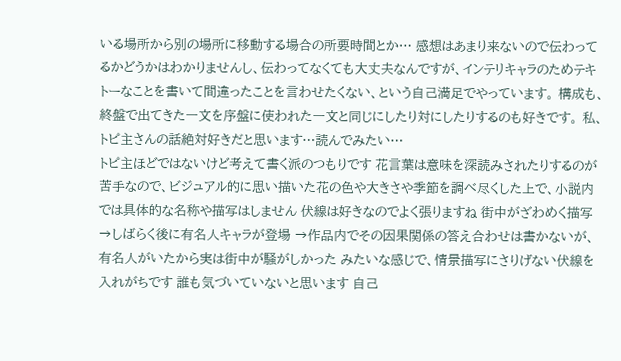いる場所から別の場所に移動する場合の所要時間とか… 感想はあまり来ないので伝わってるかどうかはわかりませんし、伝わってなくても大丈夫なんですが、インテリキャラのためテキトーなことを書いて間違ったことを言わせたくない、という自己満足でやっています。 構成も、終盤で出てきた一文を序盤に使われた一文と同じにしたり対にしたりするのも好きです。 私、トピ主さんの話絶対好きだと思います…読んでみたい…
トピ主ほどではないけど考えて書く派のつもりです 花言葉は意味を深読みされたりするのが苦手なので、ビジュアル的に思い描いた花の色や大きさや季節を調べ尽くした上で、小説内では具体的な名称や描写はしません 伏線は好きなのでよく張りますね 街中がざわめく描写→しばらく後に有名人キャラが登場 →作品内でその因果関係の答え合わせは書かないが、有名人がいたから実は街中が騒がしかった みたいな感じで、情景描写にさりげない伏線を入れがちです 誰も気づいていないと思います 自己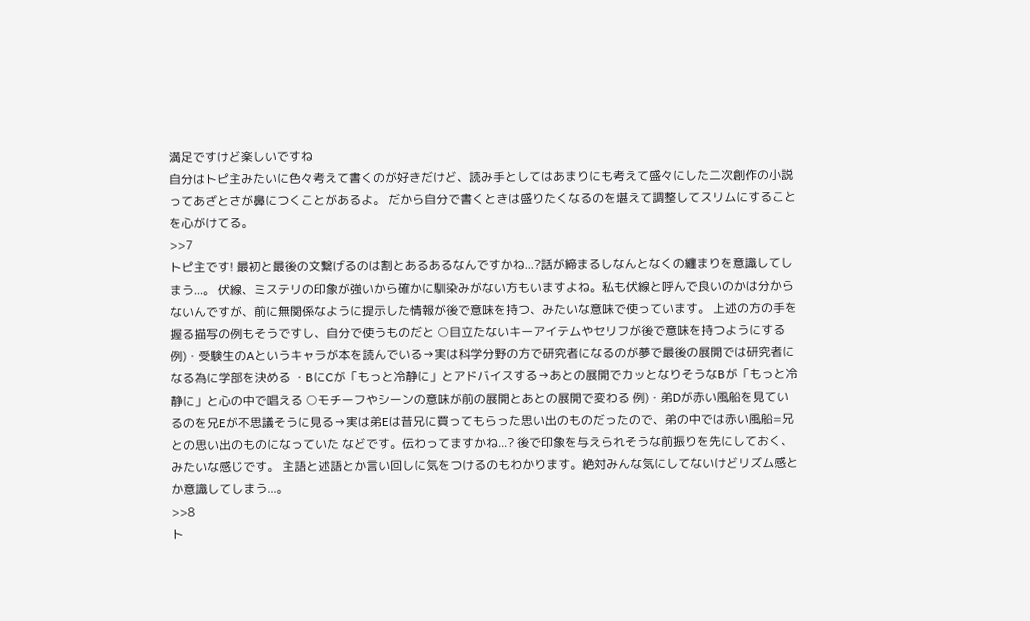満足ですけど楽しいですね
自分はトピ主みたいに色々考えて書くのが好きだけど、読み手としてはあまりにも考えて盛々にした二次創作の小説ってあざとさが鼻につくことがあるよ。 だから自分で書くときは盛りたくなるのを堪えて調整してスリムにすることを心がけてる。
>>7
トピ主です! 最初と最後の文繋げるのは割とあるあるなんですかね...?話が締まるしなんとなくの纏まりを意識してしまう...。 伏線、ミステリの印象が強いから確かに馴染みがない方もいますよね。私も伏線と呼んで良いのかは分からないんですが、前に無関係なように提示した情報が後で意味を持つ、みたいな意味で使っています。 上述の方の手を握る描写の例もそうですし、自分で使うものだと ○目立たないキーアイテムやセリフが後で意味を持つようにする 例)・受験生のAというキャラが本を読んでいる→実は科学分野の方で研究者になるのが夢で最後の展開では研究者になる為に学部を決める ・BにCが「もっと冷静に」とアドバイスする→あとの展開でカッとなりそうなBが「もっと冷静に」と心の中で唱える ○モチーフやシーンの意味が前の展開とあとの展開で変わる 例)・弟Dが赤い風船を見ているのを兄Eが不思議そうに見る→実は弟Eは昔兄に買ってもらった思い出のものだったので、弟の中では赤い風船=兄との思い出のものになっていた などです。伝わってますかね...? 後で印象を与えられそうな前振りを先にしておく、みたいな感じです。 主語と述語とか言い回しに気をつけるのもわかります。絶対みんな気にしてないけどリズム感とか意識してしまう...。
>>8
ト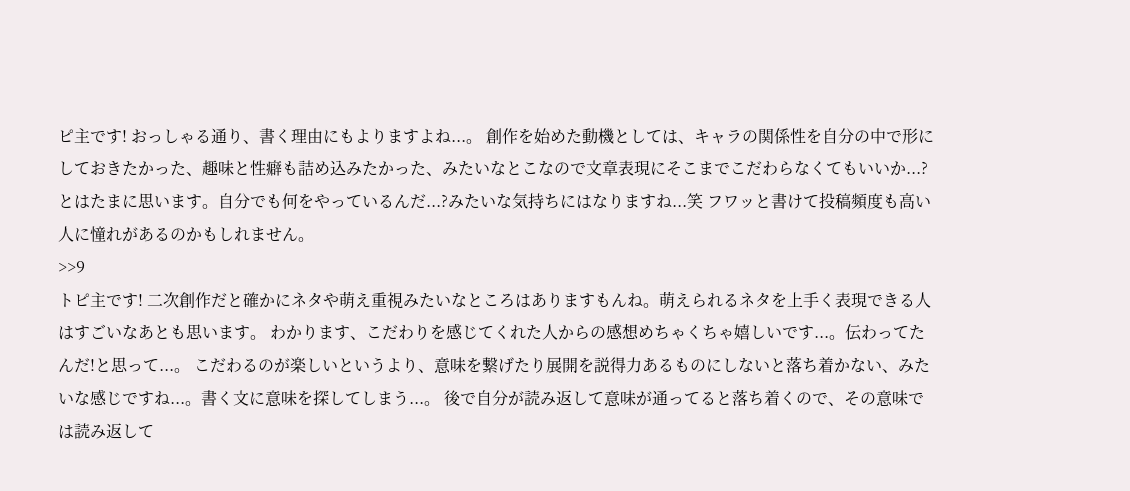ピ主です! おっしゃる通り、書く理由にもよりますよね...。 創作を始めた動機としては、キャラの関係性を自分の中で形にしておきたかった、趣味と性癖も詰め込みたかった、みたいなとこなので文章表現にそこまでこだわらなくてもいいか...?とはたまに思います。自分でも何をやっているんだ...?みたいな気持ちにはなりますね...笑 フワッと書けて投稿頻度も高い人に憧れがあるのかもしれません。
>>9
トピ主です! 二次創作だと確かにネタや萌え重視みたいなところはありますもんね。萌えられるネタを上手く表現できる人はすごいなあとも思います。 わかります、こだわりを感じてくれた人からの感想めちゃくちゃ嬉しいです...。伝わってたんだ!と思って...。 こだわるのが楽しいというより、意味を繋げたり展開を説得力あるものにしないと落ち着かない、みたいな感じですね...。書く文に意味を探してしまう...。 後で自分が読み返して意味が通ってると落ち着くので、その意味では読み返して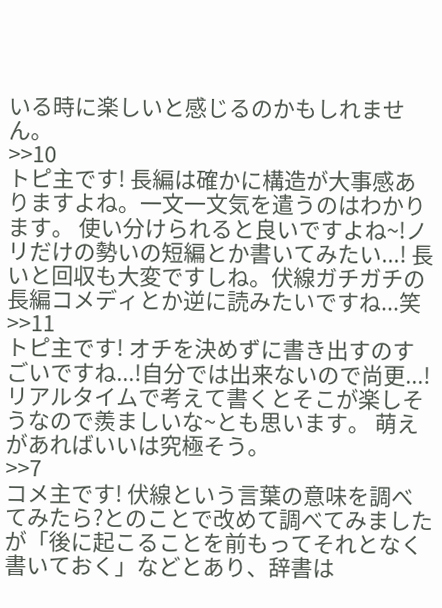いる時に楽しいと感じるのかもしれません。
>>10
トピ主です! 長編は確かに構造が大事感ありますよね。一文一文気を遣うのはわかります。 使い分けられると良いですよね~!ノリだけの勢いの短編とか書いてみたい...! 長いと回収も大変ですしね。伏線ガチガチの長編コメディとか逆に読みたいですね...笑
>>11
トピ主です! オチを決めずに書き出すのすごいですね...!自分では出来ないので尚更...! リアルタイムで考えて書くとそこが楽しそうなので羨ましいな~とも思います。 萌えがあればいいは究極そう。
>>7
コメ主です! 伏線という言葉の意味を調べてみたら?とのことで改めて調べてみましたが「後に起こることを前もってそれとなく書いておく」などとあり、辞書は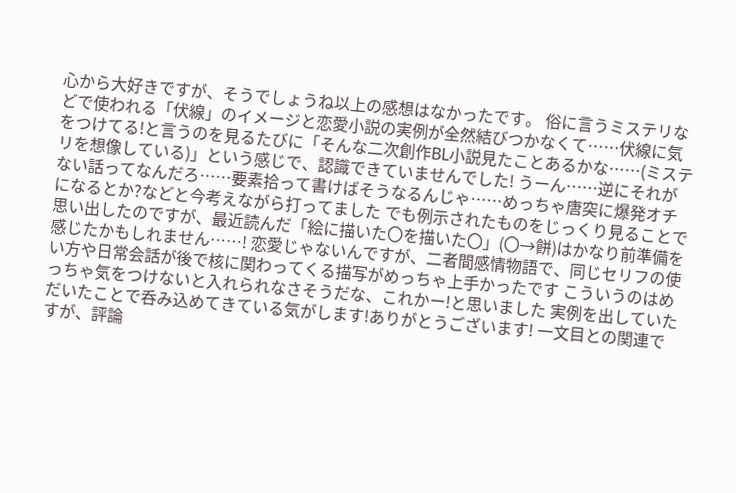心から大好きですが、そうでしょうね以上の感想はなかったです。 俗に言うミステリなどで使われる「伏線」のイメージと恋愛小説の実例が全然結びつかなくて……伏線に気をつけてる!と言うのを見るたびに「そんな二次創作BL小説見たことあるかな……(ミステリを想像している)」という感じで、認識できていませんでした! うーん……逆にそれがない話ってなんだろ……要素拾って書けばそうなるんじゃ……めっちゃ唐突に爆発オチになるとか?などと今考えながら打ってました でも例示されたものをじっくり見ることで思い出したのですが、最近読んだ「絵に描いた〇を描いた〇」(〇→餅)はかなり前準備を感じたかもしれません……! 恋愛じゃないんですが、二者間感情物語で、同じセリフの使い方や日常会話が後で核に関わってくる描写がめっちゃ上手かったです こういうのはめっちゃ気をつけないと入れられなさそうだな、これかー!と思いました 実例を出していただいたことで呑み込めてきている気がします!ありがとうございます! 一文目との関連ですが、評論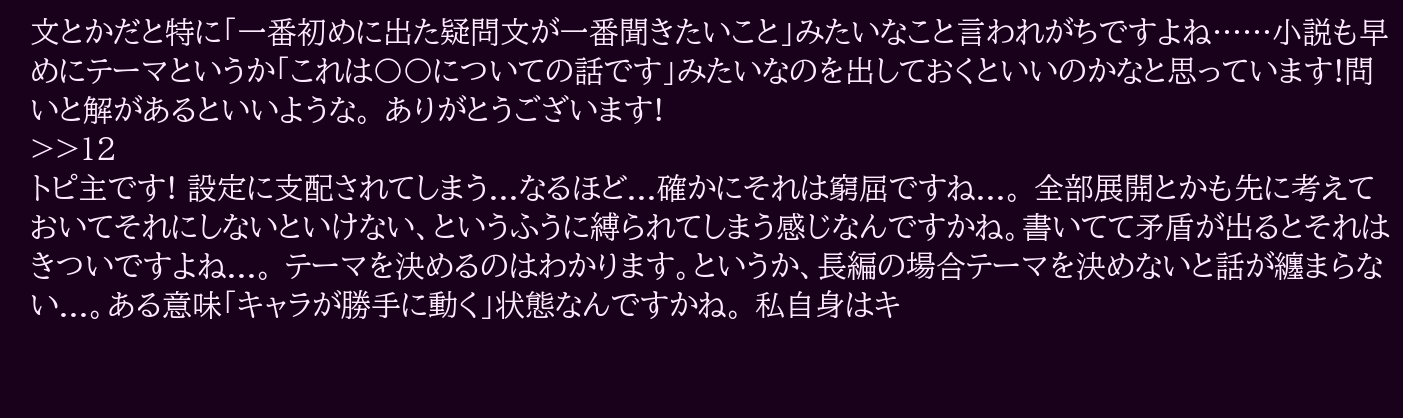文とかだと特に「一番初めに出た疑問文が一番聞きたいこと」みたいなこと言われがちですよね……小説も早めにテーマというか「これは〇〇についての話です」みたいなのを出しておくといいのかなと思っています!問いと解があるといいような。 ありがとうございます!
>>12
トピ主です! 設定に支配されてしまう...なるほど...確かにそれは窮屈ですね...。 全部展開とかも先に考えておいてそれにしないといけない、というふうに縛られてしまう感じなんですかね。書いてて矛盾が出るとそれはきついですよね...。 テーマを決めるのはわかります。というか、長編の場合テーマを決めないと話が纏まらない...。ある意味「キャラが勝手に動く」状態なんですかね。 私自身はキ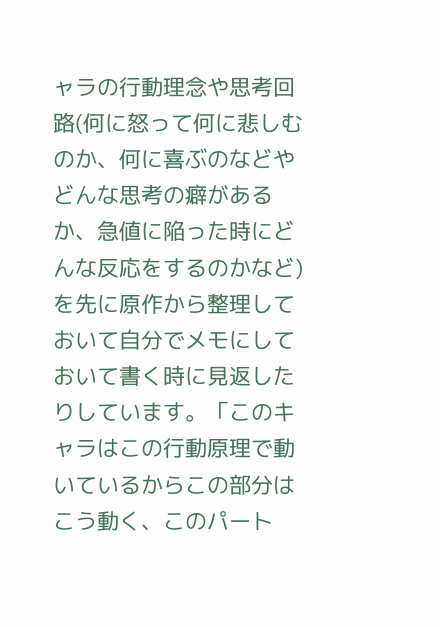ャラの行動理念や思考回路(何に怒って何に悲しむのか、何に喜ぶのなどやどんな思考の癖があるか、急値に陥った時にどんな反応をするのかなど)を先に原作から整理しておいて自分でメモにしておいて書く時に見返したりしています。「このキャラはこの行動原理で動いているからこの部分はこう動く、このパート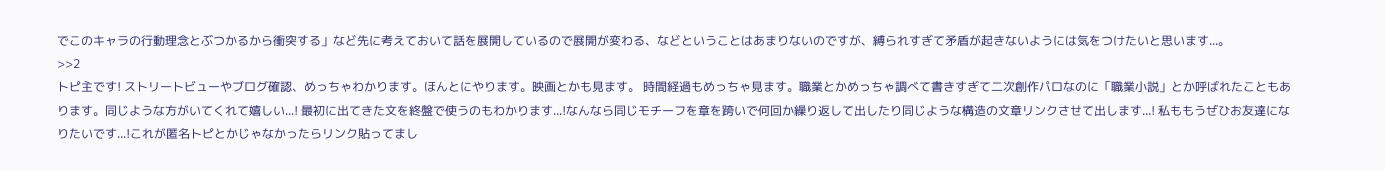でこのキャラの行動理念とぶつかるから衝突する」など先に考えておいて話を展開しているので展開が変わる、などということはあまりないのですが、縛られすぎて矛盾が起きないようには気をつけたいと思います...。
>>2
トピ主です! ストリートビューやブログ確認、めっちゃわかります。ほんとにやります。映画とかも見ます。 時間経過もめっちゃ見ます。職業とかめっちゃ調べて書きすぎて二次創作パロなのに「職業小説」とか呼ばれたこともあります。同じような方がいてくれて嬉しい...! 最初に出てきた文を終盤で使うのもわかります...!なんなら同じモチーフを章を跨いで何回か繰り返して出したり同じような構造の文章リンクさせて出します...! 私ももうぜひお友達になりたいです...!これが匿名トピとかじゃなかったらリンク貼ってまし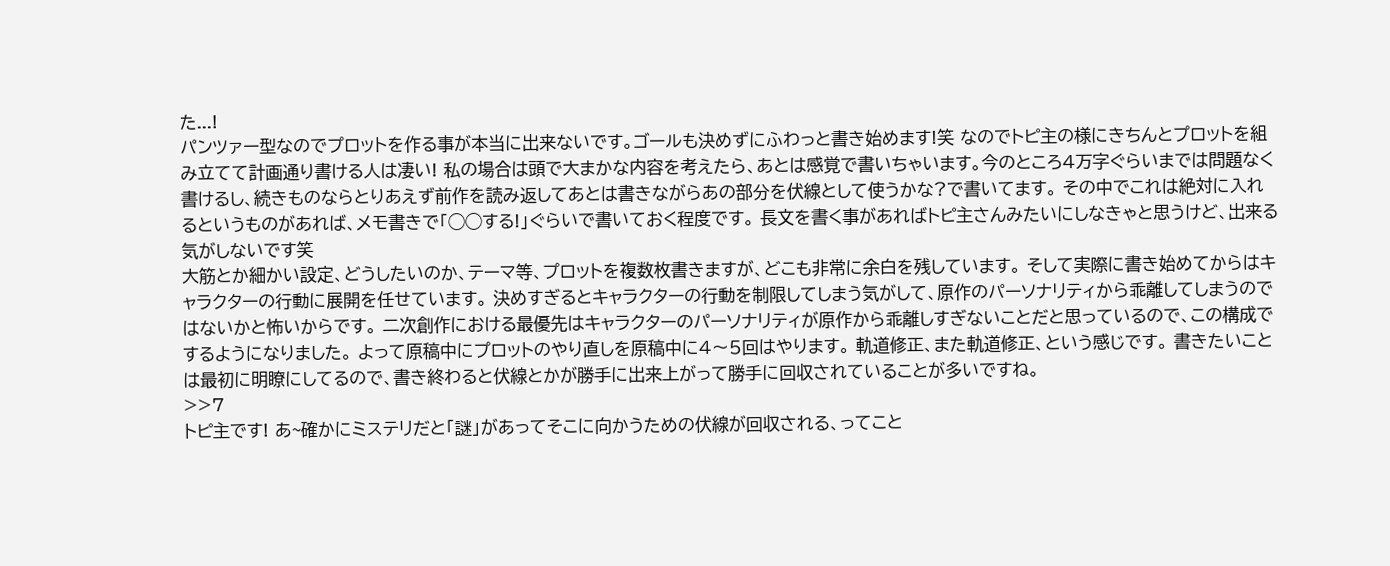た...!
パンツァー型なのでプロットを作る事が本当に出来ないです。ゴールも決めずにふわっと書き始めます!笑 なのでトピ主の様にきちんとプロットを組み立てて計画通り書ける人は凄い! 私の場合は頭で大まかな内容を考えたら、あとは感覚で書いちゃいます。今のところ4万字ぐらいまでは問題なく書けるし、続きものならとりあえず前作を読み返してあとは書きながらあの部分を伏線として使うかな?で書いてます。 その中でこれは絶対に入れるというものがあれば、メモ書きで「◯◯する!」ぐらいで書いておく程度です。 長文を書く事があればトピ主さんみたいにしなきゃと思うけど、出来る気がしないです笑
大筋とか細かい設定、どうしたいのか、テーマ等、プロットを複数枚書きますが、どこも非常に余白を残しています。 そして実際に書き始めてからはキャラクターの行動に展開を任せています。 決めすぎるとキャラクターの行動を制限してしまう気がして、原作のパーソナリティから乖離してしまうのではないかと怖いからです。 二次創作における最優先はキャラクターのパーソナリティが原作から乖離しすぎないことだと思っているので、この構成でするようになりました。 よって原稿中にプロットのやり直しを原稿中に4〜5回はやります。 軌道修正、また軌道修正、という感じです。 書きたいことは最初に明瞭にしてるので、書き終わると伏線とかが勝手に出来上がって勝手に回収されていることが多いですね。
>>7
トピ主です! あ~確かにミステリだと「謎」があってそこに向かうための伏線が回収される、ってこと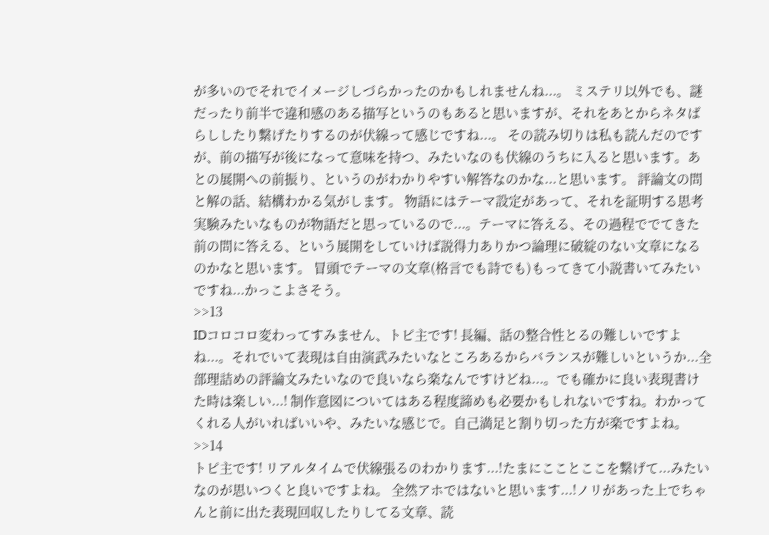が多いのでそれでイメージしづらかったのかもしれませんね...。 ミステリ以外でも、謎だったり前半で違和感のある描写というのもあると思いますが、それをあとからネタばらししたり繋げたりするのが伏線って感じですね...。 その読み切りは私も読んだのですが、前の描写が後になって意味を持つ、みたいなのも伏線のうちに入ると思います。あとの展開への前振り、というのがわかりやすい解答なのかな...と思います。 評論文の問と解の話、結構わかる気がします。 物語にはテーマ設定があって、それを証明する思考実験みたいなものが物語だと思っているので...。テーマに答える、その過程ででてきた前の問に答える、という展開をしていけば説得力ありかつ論理に破綻のない文章になるのかなと思います。 冒頭でテーマの文章(格言でも詩でも)もってきて小説書いてみたいですね...かっこよさそう。
>>13
IDコロコロ変わってすみません、トピ主です! 長編、話の整合性とるの難しいですよね...。それでいて表現は自由演武みたいなところあるからバランスが難しいというか...全部理詰めの評論文みたいなので良いなら楽なんですけどね...。でも確かに良い表現書けた時は楽しい...! 制作意図についてはある程度諦めも必要かもしれないですね。わかってくれる人がいればいいや、みたいな感じで。自己満足と割り切った方が楽ですよね。
>>14
トピ主です! リアルタイムで伏線張るのわかります...!たまにこことここを繋げて...みたいなのが思いつくと良いですよね。 全然アホではないと思います...!ノリがあった上でちゃんと前に出た表現回収したりしてる文章、読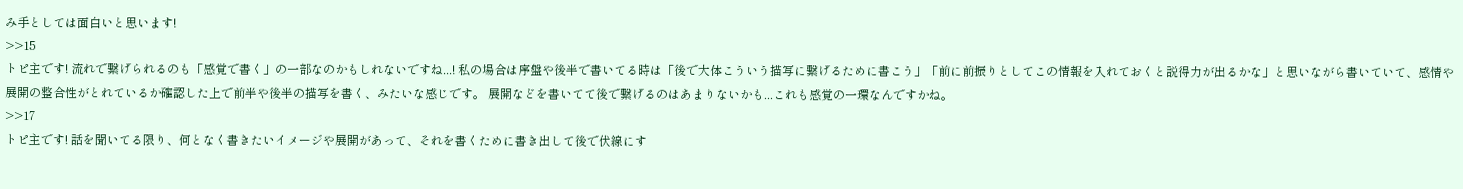み手としては面白いと思います!
>>15
トピ主です! 流れで繋げられるのも「感覚で書く」の一部なのかもしれないですね...! 私の場合は序盤や後半で書いてる時は「後で大体こういう描写に繋げるために書こう」「前に前振りとしてこの情報を入れておくと説得力が出るかな」と思いながら書いていて、感情や展開の整合性がとれているか確認した上で前半や後半の描写を書く、みたいな感じです。 展開などを書いてて後で繋げるのはあまりないかも...これも感覚の一環なんですかね。
>>17
トピ主です! 話を聞いてる限り、何となく書きたいイメージや展開があって、それを書くために書き出して後で伏線にす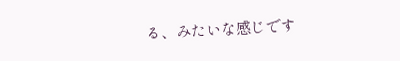る、みたいな感じです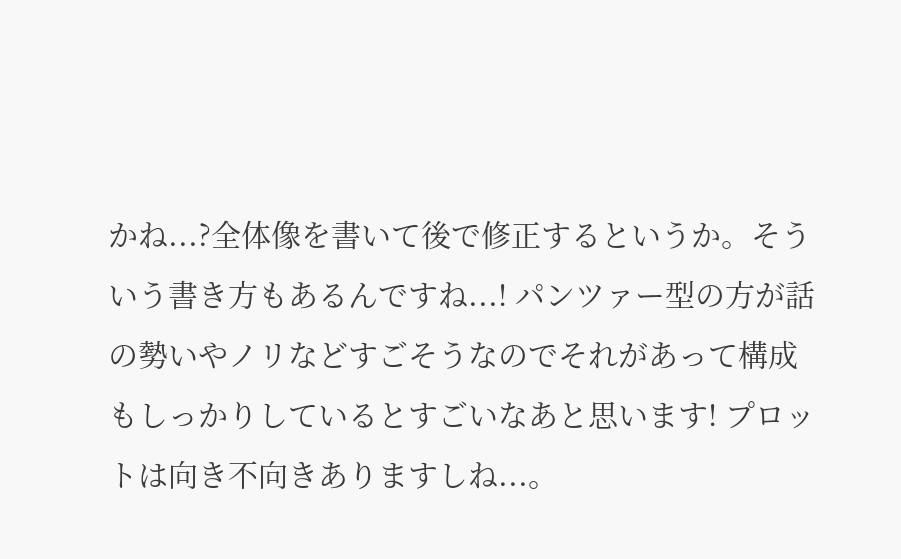かね...?全体像を書いて後で修正するというか。そういう書き方もあるんですね...! パンツァー型の方が話の勢いやノリなどすごそうなのでそれがあって構成もしっかりしているとすごいなあと思います! プロットは向き不向きありますしね...。